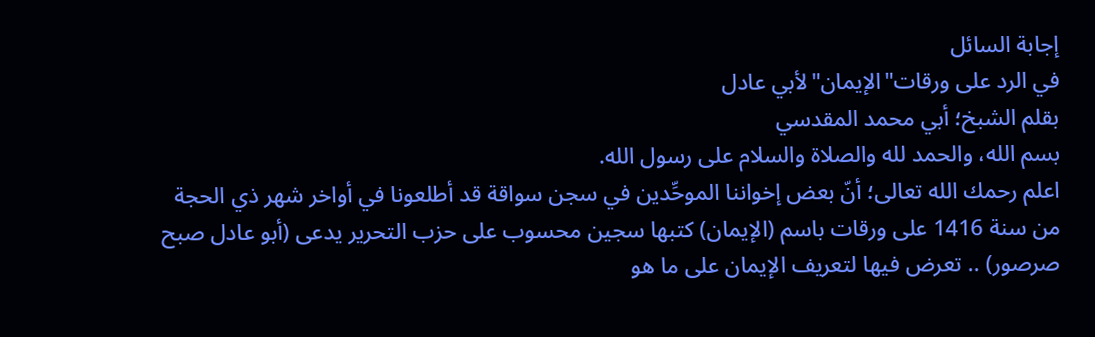إجابة السائل
في الرد على ورقات"الإيمان"لأبي عادل
بقلم الشبخ؛ أبي محمد المقدسي
بسم الله، والحمد لله والصلاة والسلام على رسول الله.
اعلم رحمك الله تعالى؛ أنّ بعض إخواننا الموحِّدين في سجن سواقة قد أطلعونا في أواخر شهر ذي الحجة من سنة 1416 على ورقات باسم (الإيمان) كتبها سجين محسوب على حزب التحرير يدعى (أبو عادل صبح صرصور) .. تعرض فيها لتعريف الإيمان على ما هو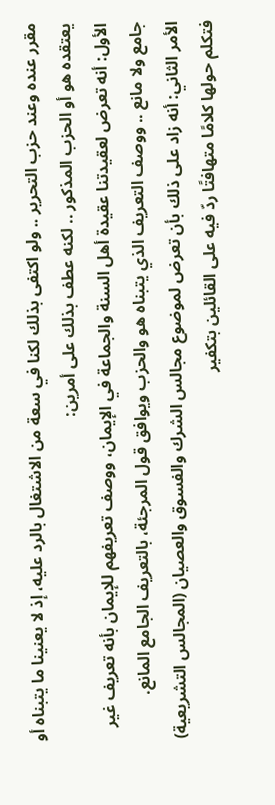مقرر عنده وعند حزب التحرير .. ولو اكتفى بذلك لكنا في سعة من الاشتغال بالرد عليه، إذ لا يعنينا ما يتبناه أو يعتقده هو أو الحزب المذكور .. لكنه عطف بذلك على أمرين:
الأول: أنه تعرض لعقيدتنا عقيدة أهل السنة والجماعة في الإيمان، ووصف تعريفهم للإيمان بأنه تعريف غير جامع ولا مانع .. ووصف التعريف الذي يتبناه هو والحزب ويوافق قول المرجئة، بالتعريف الجامع المانع.
الأمر الثاني: أنه زاد على ذلك بأن تعرض لموضوع مجالس الشرك والفسوق والعصيان (المجالس التشريعية) فتكلم حولها كلامًا متهافتًا ردّ فيه على القائلين بتكفير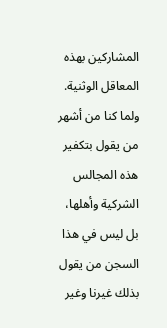المشاركين بهذه المعاقل الوثنية.
ولما كنا من أشهر من يقول بتكفير هذه المجالس الشركية وأهلها، بل ليس في هذا السجن من يقول بذلك غيرنا وغير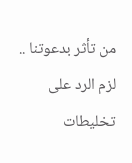من تأثر بدعوتنا .. لزم الرد على تخليطات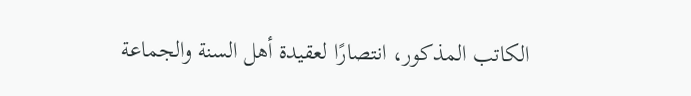الكاتب المذكور، انتصارًا لعقيدة أهل السنة والجماعة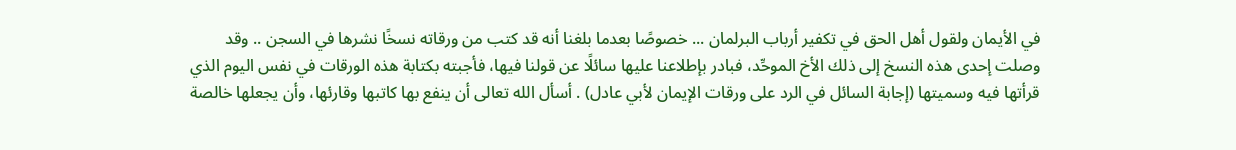في الأيمان ولقول أهل الحق في تكفير أرباب البرلمان ... خصوصًا بعدما بلغنا أنه قد كتب من ورقاته نسخًا نشرها في السجن .. وقد وصلت إحدى هذه النسخ إلى ذلك الأخ الموحِّد، فبادر بإطلاعنا عليها سائلًا عن قولنا فيها، فأجبته بكتابة هذه الورقات في نفس اليوم الذي قرأتها فيه وسميتها (إجابة السائل في الرد على ورقات الإيمان لأبي عادل) . أسأل الله تعالى أن ينفع بها كاتبها وقارئها، وأن يجعلها خالصة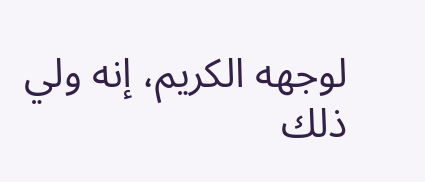لوجهه الكريم، إنه ولي ذلك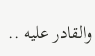والقادر عليه ..